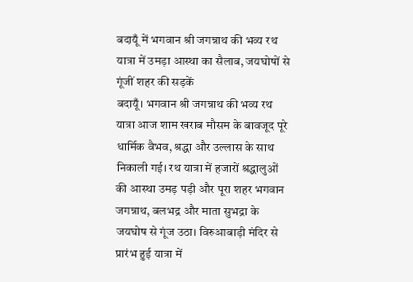बदायूँ में भगवान श्री जगन्नाथ की भव्य रथ यात्रा में उमड़ा आस्था का सैलाब, जयघोषों से गूंजीं शहर की सड़कें
बदायूँ। भगवान श्री जगन्नाथ की भव्य रथ यात्रा आज शाम खराब मौसम के बावजूद पूरे धार्मिक वैभव, श्रद्धा और उल्लास के साथ निकाली गई। रथ यात्रा में हजारों श्रद्धालुओं की आस्था उमड़ पड़ी और पूरा शहर भगवान जगन्नाथ, बलभद्र और माता सुभद्रा के जयघोष से गूंज उठा। विरुआबाड़ी मंदिर से प्रारंभ हुई यात्रा में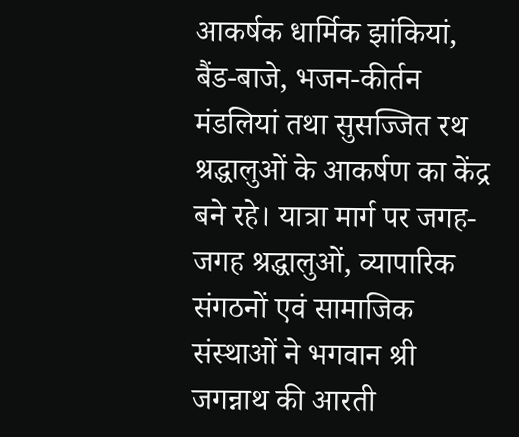आकर्षक धार्मिक झांकियां, बैंड-बाजे, भजन-कीर्तन मंडलियां तथा सुसज्जित रथ श्रद्धालुओं के आकर्षण का केंद्र बने रहे। यात्रा मार्ग पर जगह-जगह श्रद्धालुओं, व्यापारिक संगठनों एवं सामाजिक संस्थाओं ने भगवान श्री जगन्नाथ की आरती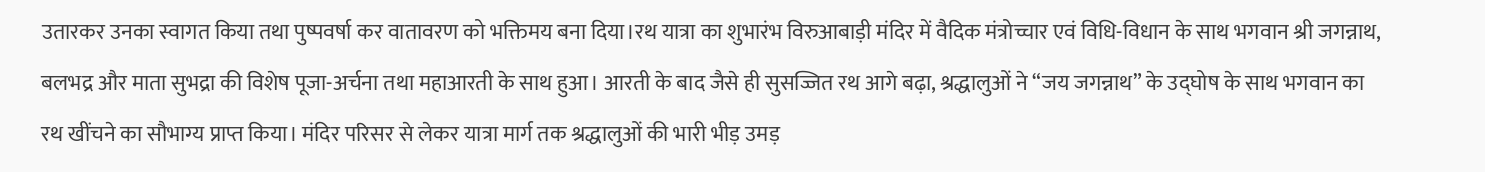उतारकर उनका स्वागत किया तथा पुष्पवर्षा कर वातावरण को भक्तिमय बना दिया।रथ यात्रा का शुभारंभ विरुआबाड़ी मंदिर में वैदिक मंत्रोच्चार एवं विधि-विधान के साथ भगवान श्री जगन्नाथ, बलभद्र और माता सुभद्रा की विशेष पूजा-अर्चना तथा महाआरती के साथ हुआ। आरती के बाद जैसे ही सुसज्जित रथ आगे बढ़ा, श्रद्धालुओं ने “जय जगन्नाथ” के उद्घोष के साथ भगवान का रथ खींचने का सौभाग्य प्राप्त किया। मंदिर परिसर से लेकर यात्रा मार्ग तक श्रद्धालुओं की भारी भीड़ उमड़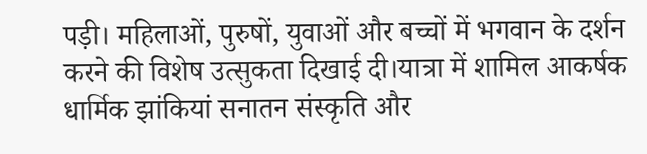पड़ी। महिलाओं, पुरुषों, युवाओं और बच्चों में भगवान के दर्शन करने की विशेष उत्सुकता दिखाई दी।यात्रा में शामिल आकर्षक धार्मिक झांकियां सनातन संस्कृति और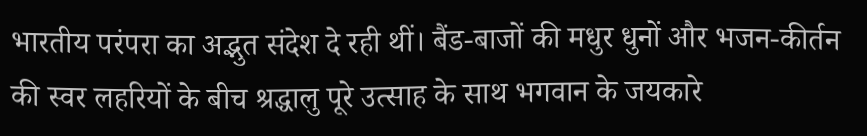भारतीय परंपरा का अद्भुत संदेश दे रही थीं। बैंड-बाजों की मधुर धुनों और भजन-कीर्तन की स्वर लहरियों के बीच श्रद्धालु पूरे उत्साह के साथ भगवान के जयकारे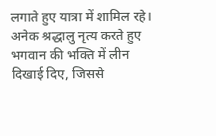लगाते हुए यात्रा में शामिल रहे। अनेक श्रद्धालु नृत्य करते हुए भगवान की भक्ति में लीन दिखाई दिए, जिससे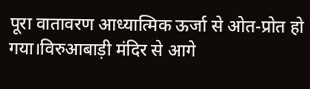पूरा वातावरण आध्यात्मिक ऊर्जा से ओत-प्रोत हो गया।विरुआबाड़ी मंदिर से आगे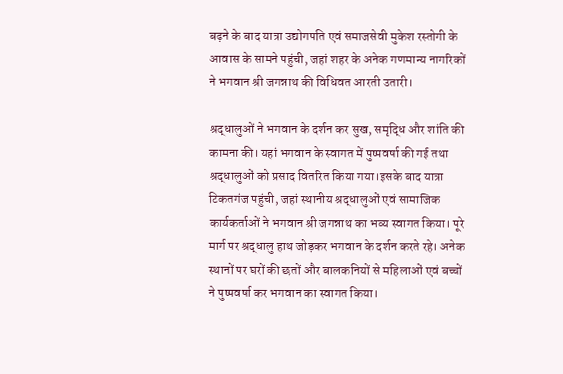बढ़ने के बाद यात्रा उद्योगपति एवं समाजसेवी मुकेश रस्तोगी के आवास के सामने पहुंची, जहां शहर के अनेक गणमान्य नागरिकों ने भगवान श्री जगन्नाथ की विधिवत आरती उतारी।

श्रद्धालुओं ने भगवान के दर्शन कर सुख, समृद्धि और शांति की कामना की। यहां भगवान के स्वागत में पुष्पवर्षा की गई तथा श्रद्धालुओं को प्रसाद वितरित किया गया।इसके बाद यात्रा टिकतगंज पहुंची, जहां स्थानीय श्रद्धालुओं एवं सामाजिक कार्यकर्ताओं ने भगवान श्री जगन्नाथ का भव्य स्वागत किया। पूरे मार्ग पर श्रद्धालु हाथ जोड़कर भगवान के दर्शन करते रहे। अनेक स्थानों पर घरों की छतों और बालकनियों से महिलाओं एवं बच्चों ने पुष्पवर्षा कर भगवान का स्वागत किया।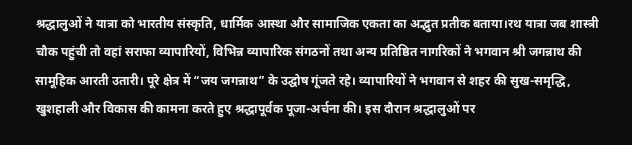श्रद्धालुओं ने यात्रा को भारतीय संस्कृति, धार्मिक आस्था और सामाजिक एकता का अद्भुत प्रतीक बताया।रथ यात्रा जब शास्त्री चौक पहुंची तो वहां सराफा व्यापारियों, विभिन्न व्यापारिक संगठनों तथा अन्य प्रतिष्ठित नागरिकों ने भगवान श्री जगन्नाथ की सामूहिक आरती उतारी। पूरे क्षेत्र में “जय जगन्नाथ” के उद्घोष गूंजते रहे। व्यापारियों ने भगवान से शहर की सुख-समृद्धि, खुशहाली और विकास की कामना करते हुए श्रद्धापूर्वक पूजा-अर्चना की। इस दौरान श्रद्धालुओं पर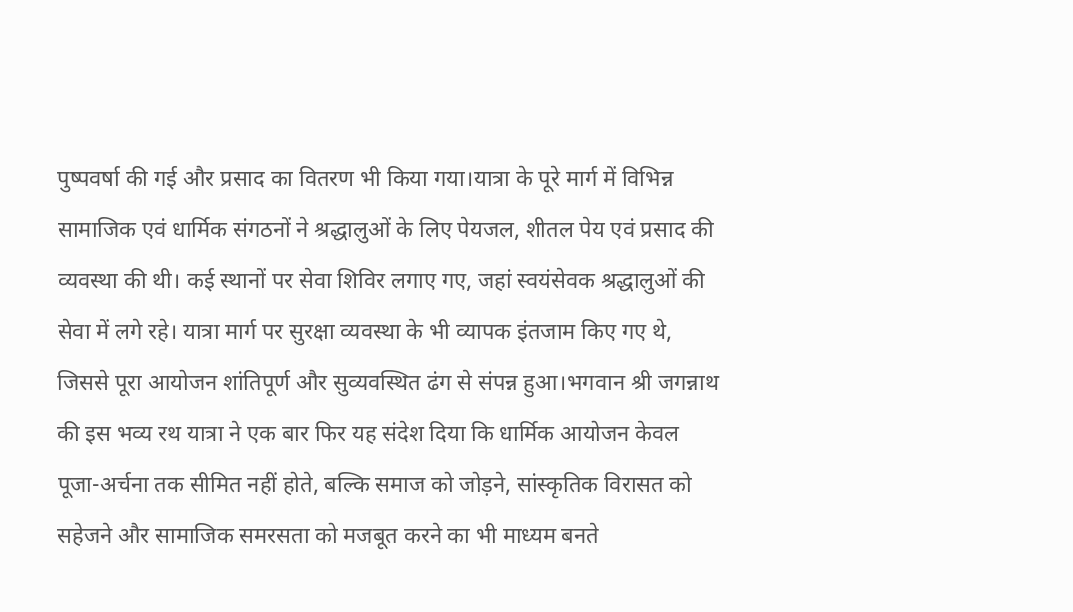पुष्पवर्षा की गई और प्रसाद का वितरण भी किया गया।यात्रा के पूरे मार्ग में विभिन्न सामाजिक एवं धार्मिक संगठनों ने श्रद्धालुओं के लिए पेयजल, शीतल पेय एवं प्रसाद की व्यवस्था की थी। कई स्थानों पर सेवा शिविर लगाए गए, जहां स्वयंसेवक श्रद्धालुओं की सेवा में लगे रहे। यात्रा मार्ग पर सुरक्षा व्यवस्था के भी व्यापक इंतजाम किए गए थे, जिससे पूरा आयोजन शांतिपूर्ण और सुव्यवस्थित ढंग से संपन्न हुआ।भगवान श्री जगन्नाथ की इस भव्य रथ यात्रा ने एक बार फिर यह संदेश दिया कि धार्मिक आयोजन केवल पूजा-अर्चना तक सीमित नहीं होते, बल्कि समाज को जोड़ने, सांस्कृतिक विरासत को सहेजने और सामाजिक समरसता को मजबूत करने का भी माध्यम बनते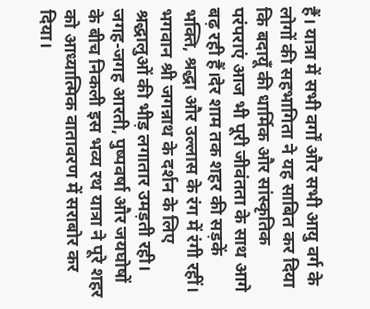हैं। यात्रा में सभी वर्गों और सभी आयु वर्ग के लोगों की सहभागिता ने यह साबित कर दिया कि बदायूँ की धार्मिक और सांस्कृतिक परंपराएं आज भी पूरी जीवंतता के साथ आगे बढ़ रही हैं।देर शाम तक शहर की सड़कें भक्ति, श्रद्धा और उल्लास के रंग में रंगी रहीं। भगवान श्री जगन्नाथ के दर्शन के लिए श्रद्धालुओं की भीड़ लगातार उमड़ती रही। जगह-जगह आरती, पुष्पवर्षा और जयघोषों के बीच निकली इस भव्य रथ यात्रा ने पूरे शहर को आध्यात्मिक वातावरण में सराबोर कर दिया।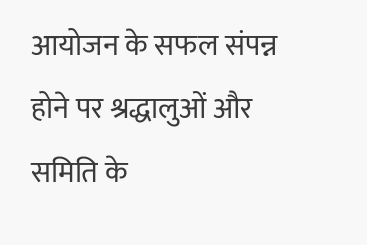आयोजन के सफल संपन्न होने पर श्रद्धालुओं और समिति के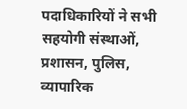पदाधिकारियों ने सभी सहयोगी संस्थाओं, प्रशासन, पुलिस, व्यापारिक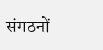संगठनों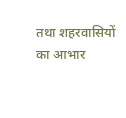तथा शहरवासियों का आभार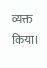व्यक्त किया।